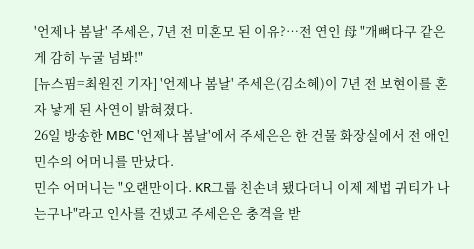'언제나 봄날' 주세은, 7년 전 미혼모 된 이유?…전 연인 母 "개뼈다구 같은 게 감히 누굴 넘봐!"
[뉴스핌=최원진 기자] '언제나 봄날' 주세은(김소혜)이 7년 전 보현이를 혼자 낳게 된 사연이 밝혀졌다.
26일 방송한 MBC '언제나 봄날'에서 주세은은 한 건물 화장실에서 전 애인 민수의 어머니를 만났다.
민수 어머니는 "오랜만이다. KR그룹 친손녀 됐다더니 이제 제법 귀티가 나는구나"라고 인사를 건넸고 주세은은 충격을 받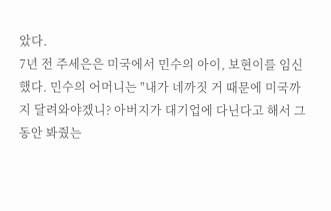았다.
7년 전 주세은은 미국에서 민수의 아이, 보현이를 임신했다. 민수의 어머니는 "내가 네까짓 거 때문에 미국까지 달려와야겠니? 아버지가 대기업에 다닌다고 해서 그동안 봐줬는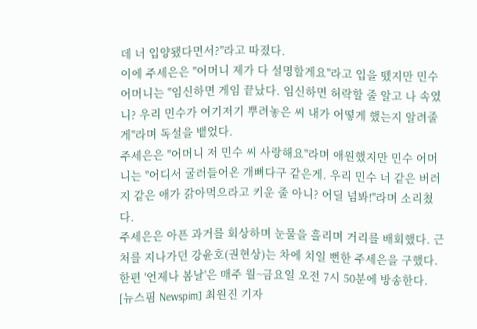데 너 입양됐다면서?"라고 따졌다.
이에 주세은은 "어머니 제가 다 설명할게요"라고 입을 뗐지만 민수 어머니는 "임신하면 게임 끝났다. 임신하면 허락할 줄 알고 나 속였니? 우리 민수가 여기저기 뿌려놓은 씨 내가 어떻게 했는지 알려줄게"라며 독설을 뱉었다.
주세은은 "어머니 저 민수 씨 사랑해요"라며 애원했지만 민수 어머니는 "어디서 굴러들어온 개뼈다구 같은게. 우리 민수 너 같은 버러지 같은 애가 갉아먹으라고 키운 줄 아니? 어딜 넘봐!"라며 소리쳤다.
주세은은 아픈 과거를 회상하며 눈물을 흘리며 거리를 배회했다. 근처를 지나가던 강윤호(권현상)는 차에 치일 뻔한 주세은을 구했다.
한편 '언제나 봄날'은 매주 월~금요일 오전 7시 50분에 방송한다.
[뉴스핌 Newspim] 최원진 기자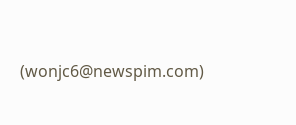(wonjc6@newspim.com)